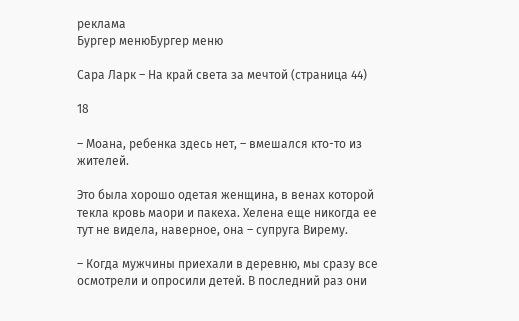реклама
Бургер менюБургер меню

Сара Ларк – На край света за мечтой (страница 44)

18

– Моана, ребенка здесь нет, – вмешался кто-то из жителей.

Это была хорошо одетая женщина, в венах которой текла кровь маори и пакеха. Хелена еще никогда ее тут не видела, наверное, она – супруга Вирему.

– Когда мужчины приехали в деревню, мы сразу все осмотрели и опросили детей. В последний раз они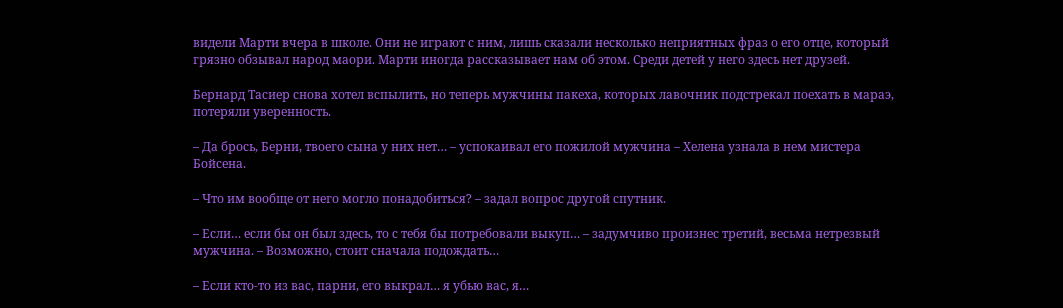видели Марти вчера в школе. Они не играют с ним, лишь сказали несколько неприятных фраз о его отце, который грязно обзывал народ маори. Марти иногда рассказывает нам об этом. Среди детей у него здесь нет друзей.

Бернард Тасиер снова хотел вспылить, но теперь мужчины пакеха, которых лавочник подстрекал поехать в мараэ, потеряли уверенность.

– Да брось, Берни, твоего сына у них нет… – успокаивал его пожилой мужчина – Хелена узнала в нем мистера Бойсена.

– Что им вообще от него могло понадобиться? – задал вопрос другой спутник.

– Если… если бы он был здесь, то с тебя бы потребовали выкуп… – задумчиво произнес третий, весьма нетрезвый мужчина. – Возможно, стоит сначала подождать…

– Если кто-то из вас, парни, его выкрал… я убью вас, я…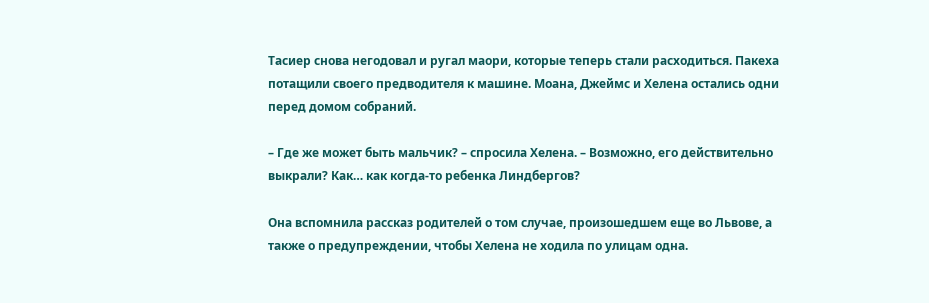Тасиер снова негодовал и ругал маори, которые теперь стали расходиться. Пакеха потащили своего предводителя к машине. Моана, Джеймс и Хелена остались одни перед домом собраний.

– Где же может быть мальчик? – спросила Хелена. – Возможно, его действительно выкрали? Как… как когда-то ребенка Линдбергов?

Она вспомнила рассказ родителей о том случае, произошедшем еще во Львове, а также о предупреждении, чтобы Хелена не ходила по улицам одна.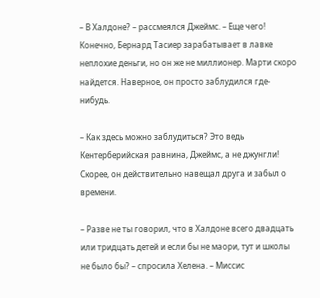– В Халдоне? – рассмеялся Джеймс. – Еще чего! Конечно, Бернард Тасиер зарабатывает в лавке неплохие деньги, но он же не миллионер. Марти скоро найдется. Наверное, он просто заблудился где-нибудь.

– Как здесь можно заблудиться? Это ведь Кентерберийская равнина, Джеймс, а не джунгли! Скорее, он действительно навещал друга и забыл о времени.

– Разве не ты говорил, что в Халдоне всего двадцать или тридцать детей и если бы не маори, тут и школы не было бы? – спросила Хелена. – Миссис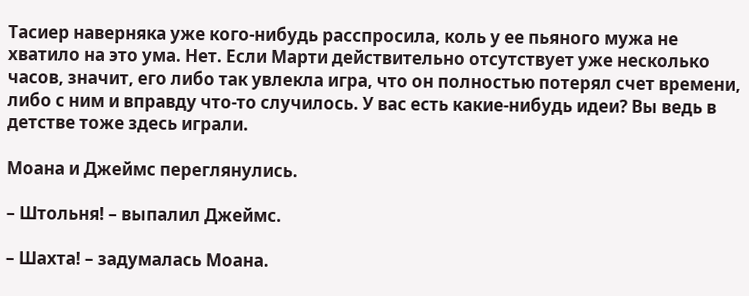Тасиер наверняка уже кого-нибудь расспросила, коль у ее пьяного мужа не хватило на это ума. Нет. Если Марти действительно отсутствует уже несколько часов, значит, его либо так увлекла игра, что он полностью потерял счет времени, либо с ним и вправду что-то случилось. У вас есть какие-нибудь идеи? Вы ведь в детстве тоже здесь играли.

Моана и Джеймс переглянулись.

– Штольня! – выпалил Джеймс.

– Шахта! – задумалась Моана.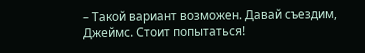– Такой вариант возможен. Давай съездим, Джеймс. Стоит попытаться!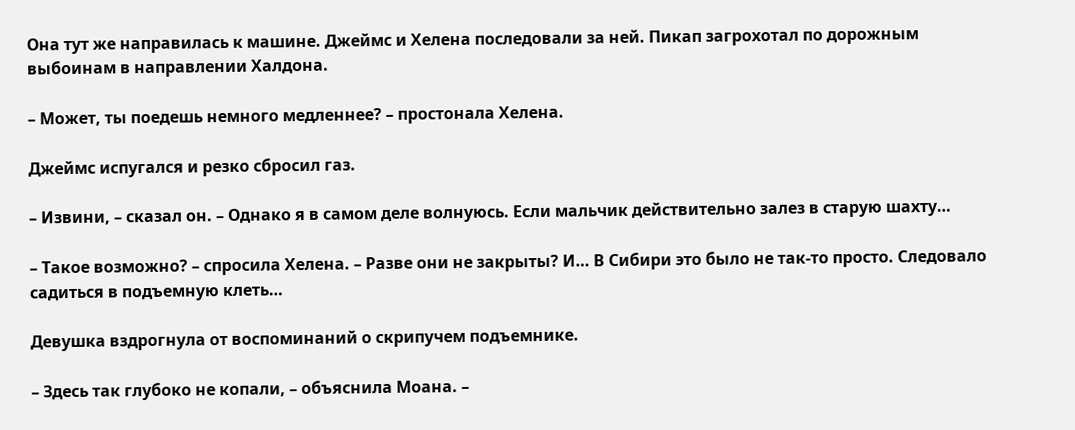Она тут же направилась к машине. Джеймс и Хелена последовали за ней. Пикап загрохотал по дорожным выбоинам в направлении Халдона.

– Может, ты поедешь немного медленнее? – простонала Хелена.

Джеймс испугался и резко сбросил газ.

– Извини, – сказал он. – Однако я в самом деле волнуюсь. Если мальчик действительно залез в старую шахту…

– Такое возможно? – спросила Хелена. – Разве они не закрыты? И… В Сибири это было не так-то просто. Следовало садиться в подъемную клеть…

Девушка вздрогнула от воспоминаний о скрипучем подъемнике.

– Здесь так глубоко не копали, – объяснила Моана. –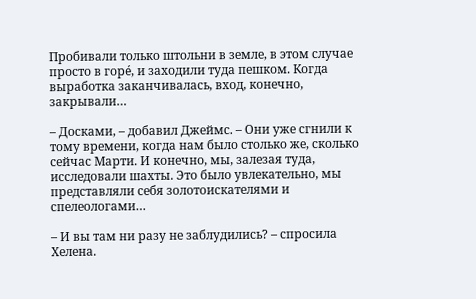Пробивали только штольни в земле, в этом случае просто в горé, и заходили туда пешком. Когда выработка заканчивалась, вход, конечно, закрывали…

– Досками, – добавил Джеймс. – Они уже сгнили к тому времени, когда нам было столько же, сколько сейчас Марти. И конечно, мы, залезая туда, исследовали шахты. Это было увлекательно, мы представляли себя золотоискателями и спелеологами…

– И вы там ни разу не заблудились? – спросила Хелена.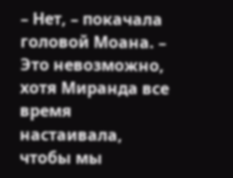– Нет, – покачала головой Моана. – Это невозможно, хотя Миранда все время настаивала, чтобы мы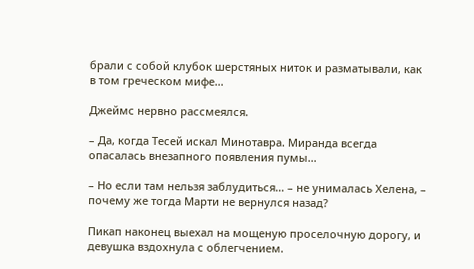брали с собой клубок шерстяных ниток и разматывали, как в том греческом мифе…

Джеймс нервно рассмеялся.

– Да, когда Тесей искал Минотавра. Миранда всегда опасалась внезапного появления пумы…

– Но если там нельзя заблудиться… – не унималась Хелена, – почему же тогда Марти не вернулся назад?

Пикап наконец выехал на мощеную проселочную дорогу, и девушка вздохнула с облегчением.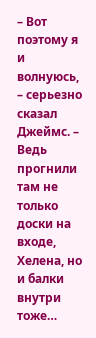– Вот поэтому я и волнуюсь, – серьезно сказал Джеймс. – Ведь прогнили там не только доски на входе, Хелена, но и балки внутри тоже…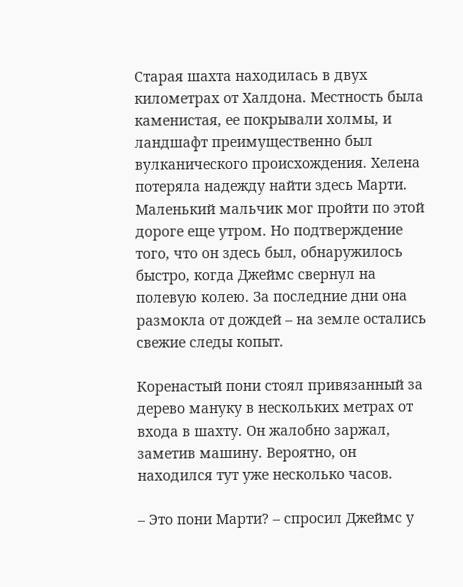Старая шахта находилась в двух километрах от Халдона. Местность была каменистая, ее покрывали холмы, и ландшафт преимущественно был вулканического происхождения. Хелена потеряла надежду найти здесь Марти. Маленький мальчик мог пройти по этой дороге еще утром. Но подтверждение того, что он здесь был, обнаружилось быстро, когда Джеймс свернул на полевую колею. За последние дни она размокла от дождей – на земле остались свежие следы копыт.

Коренастый пони стоял привязанный за дерево мануку в нескольких метрах от входа в шахту. Он жалобно заржал, заметив машину. Вероятно, он находился тут уже несколько часов.

– Это пони Марти? – спросил Джеймс у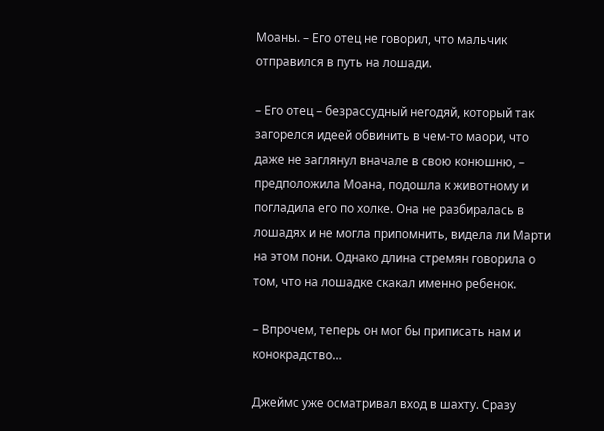Моаны. – Его отец не говорил, что мальчик отправился в путь на лошади.

– Его отец – безрассудный негодяй, который так загорелся идеей обвинить в чем-то маори, что даже не заглянул вначале в свою конюшню, – предположила Моана, подошла к животному и погладила его по холке. Она не разбиралась в лошадях и не могла припомнить, видела ли Марти на этом пони. Однако длина стремян говорила о том, что на лошадке скакал именно ребенок.

– Впрочем, теперь он мог бы приписать нам и конокрадство…

Джеймс уже осматривал вход в шахту. Сразу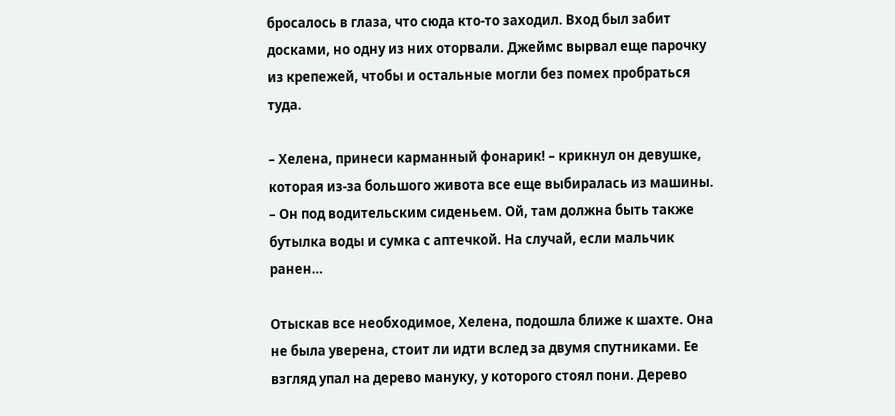бросалось в глаза, что сюда кто-то заходил. Вход был забит досками, но одну из них оторвали. Джеймс вырвал еще парочку из крепежей, чтобы и остальные могли без помех пробраться туда.

– Хелена, принеси карманный фонарик! – крикнул он девушке, которая из-за большого живота все еще выбиралась из машины. – Он под водительским сиденьем. Ой, там должна быть также бутылка воды и сумка с аптечкой. На случай, если мальчик ранен…

Отыскав все необходимое, Хелена, подошла ближе к шахте. Она не была уверена, стоит ли идти вслед за двумя спутниками. Ее взгляд упал на дерево мануку, у которого стоял пони. Дерево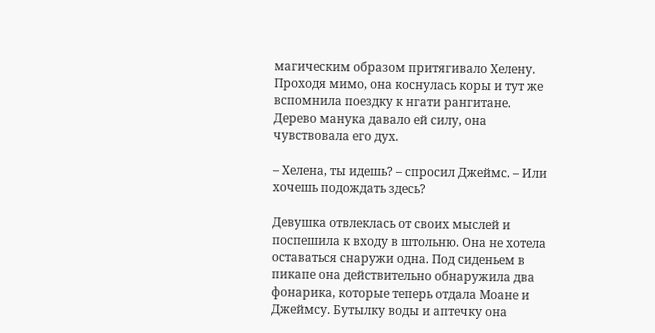магическим образом притягивало Хелену. Проходя мимо, она коснулась коры и тут же вспомнила поездку к нгати рангитане. Дерево манука давало ей силу, она чувствовала его дух.

– Хелена, ты идешь? – спросил Джеймс. – Или хочешь подождать здесь?

Девушка отвлеклась от своих мыслей и поспешила к входу в штольню. Она не хотела оставаться снаружи одна. Под сиденьем в пикапе она действительно обнаружила два фонарика, которые теперь отдала Моане и Джеймсу. Бутылку воды и аптечку она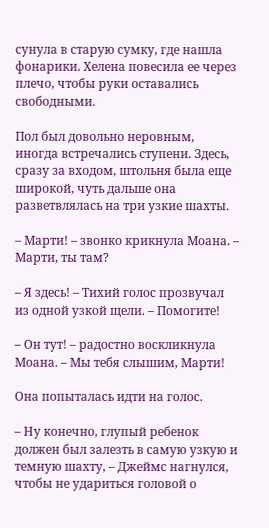сунула в старую сумку, где нашла фонарики. Хелена повесила ее через плечо, чтобы руки оставались свободными.

Пол был довольно неровным, иногда встречались ступени. Здесь, сразу за входом, штольня была еще широкой, чуть дальше она разветвлялась на три узкие шахты.

– Марти! – звонко крикнула Моана. – Марти, ты там?

– Я здесь! – Тихий голос прозвучал из одной узкой щели. – Помогите!

– Он тут! – радостно воскликнула Моана. – Мы тебя слышим, Марти!

Она попыталась идти на голос.

– Ну конечно, глупый ребенок должен был залезть в самую узкую и темную шахту, – Джеймс нагнулся, чтобы не удариться головой о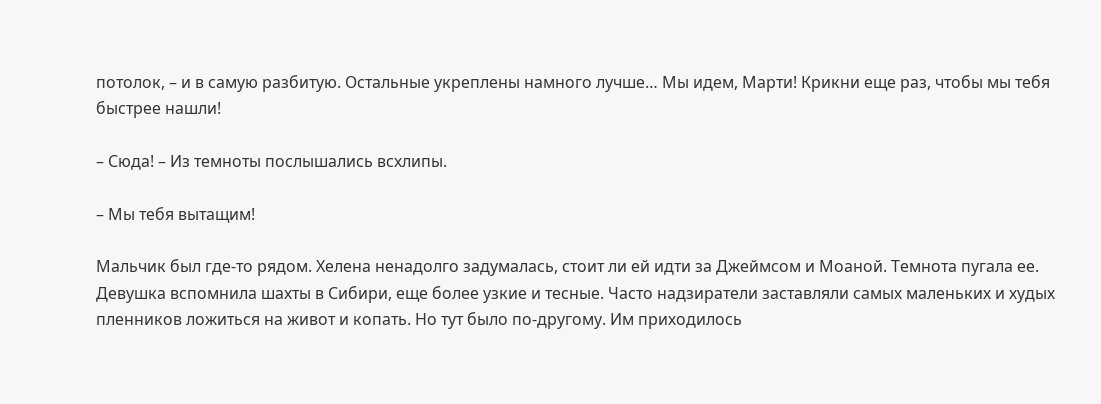потолок, – и в самую разбитую. Остальные укреплены намного лучше… Мы идем, Марти! Крикни еще раз, чтобы мы тебя быстрее нашли!

– Сюда! – Из темноты послышались всхлипы.

– Мы тебя вытащим!

Мальчик был где-то рядом. Хелена ненадолго задумалась, стоит ли ей идти за Джеймсом и Моаной. Темнота пугала ее. Девушка вспомнила шахты в Сибири, еще более узкие и тесные. Часто надзиратели заставляли самых маленьких и худых пленников ложиться на живот и копать. Но тут было по-другому. Им приходилось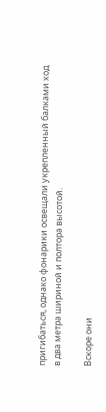пригибаться, однако фонарики освещали укрепленный балками ход в два метра шириной и полтора высотой.

Вскоре они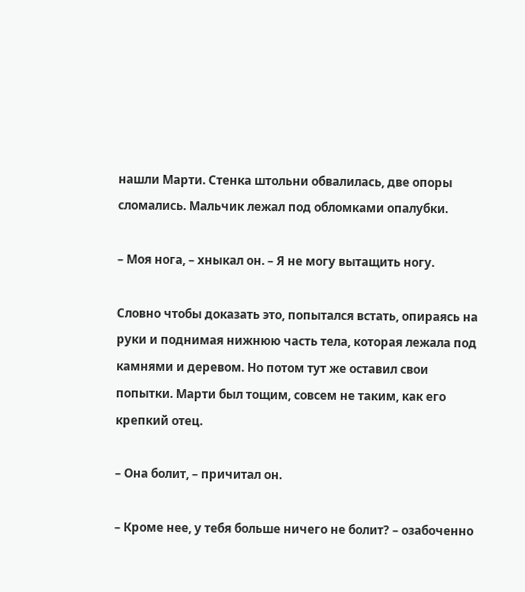нашли Марти. Стенка штольни обвалилась, две опоры сломались. Мальчик лежал под обломками опалубки.

– Моя нога, – хныкал он. – Я не могу вытащить ногу.

Словно чтобы доказать это, попытался встать, опираясь на руки и поднимая нижнюю часть тела, которая лежала под камнями и деревом. Но потом тут же оставил свои попытки. Марти был тощим, совсем не таким, как его крепкий отец.

– Она болит, – причитал он.

– Кроме нее, у тебя больше ничего не болит? – озабоченно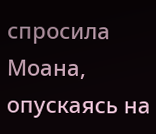спросила Моана, опускаясь на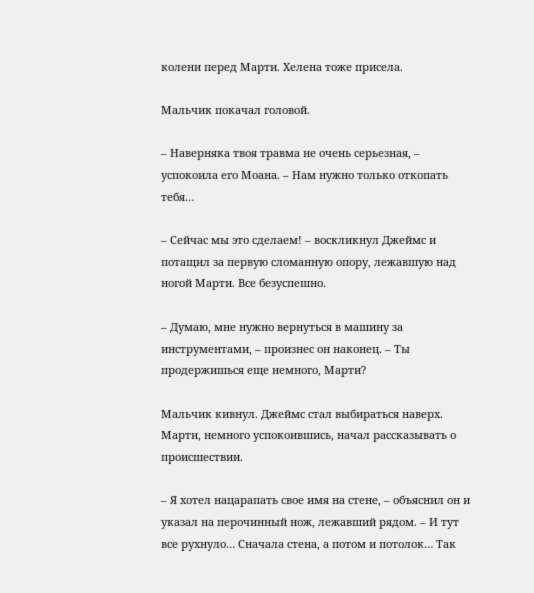колени перед Марти. Хелена тоже присела.

Мальчик покачал головой.

– Наверняка твоя травма не очень серьезная, – успокоила его Моана. – Нам нужно только откопать тебя…

– Сейчас мы это сделаем! – воскликнул Джеймс и потащил за первую сломанную опору, лежавшую над ногой Марти. Все безуспешно.

– Думаю, мне нужно вернуться в машину за инструментами, – произнес он наконец. – Ты продержишься еще немного, Марти?

Мальчик кивнул. Джеймс стал выбираться наверх. Марти, немного успокоившись, начал рассказывать о происшествии.

– Я хотел нацарапать свое имя на стене, – объяснил он и указал на перочинный нож, лежавший рядом. – И тут все рухнуло… Сначала стена, а потом и потолок… Так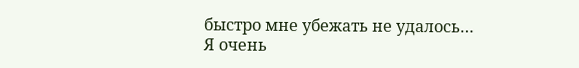быстро мне убежать не удалось… Я очень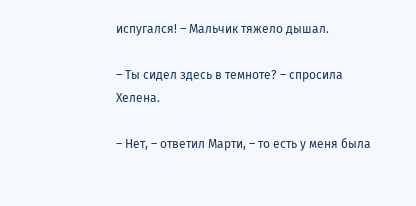испугался! – Мальчик тяжело дышал.

– Ты сидел здесь в темноте? – спросила Хелена.

– Нет, – ответил Марти, – то есть у меня была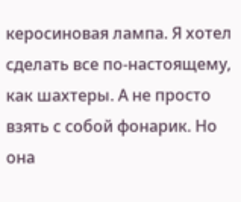керосиновая лампа. Я хотел сделать все по-настоящему, как шахтеры. А не просто взять с собой фонарик. Но она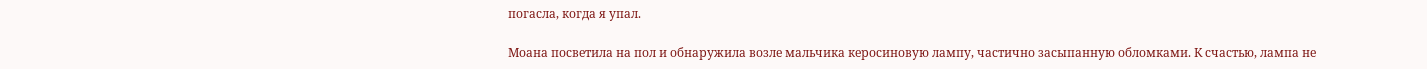погасла, когда я упал.

Моана посветила на пол и обнаружила возле мальчика керосиновую лампу, частично засыпанную обломками. К счастью, лампа не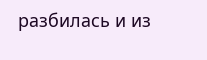разбилась и из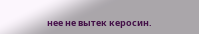нее не вытек керосин.